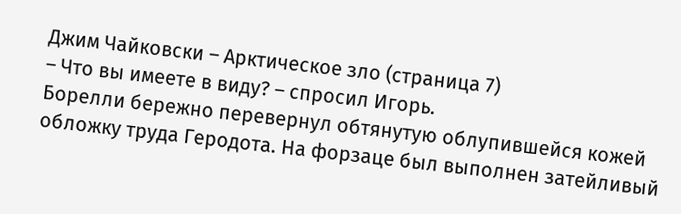Джим Чайковски – Арктическое зло (страница 7)
– Что вы имеете в виду? – спросил Игорь.
Борелли бережно перевернул обтянутую облупившейся кожей обложку труда Геродота. На форзаце был выполнен затейливый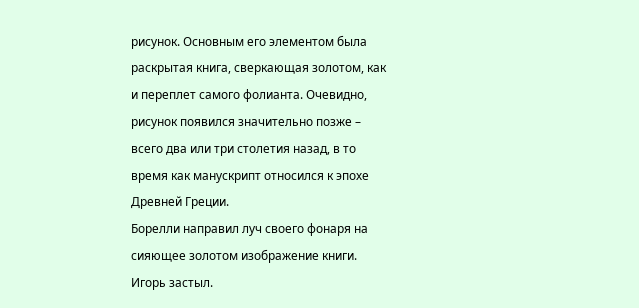рисунок. Основным его элементом была раскрытая книга, сверкающая золотом, как и переплет самого фолианта. Очевидно, рисунок появился значительно позже – всего два или три столетия назад, в то время как манускрипт относился к эпохе Древней Греции.
Борелли направил луч своего фонаря на сияющее золотом изображение книги. Игорь застыл.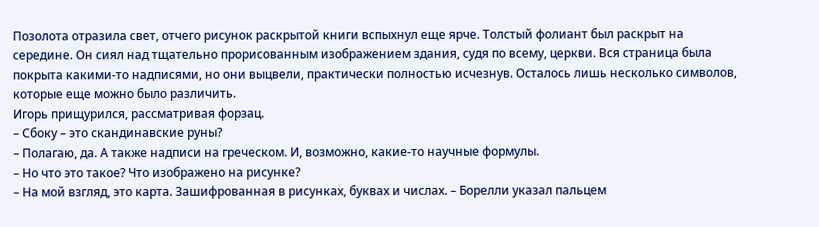Позолота отразила свет, отчего рисунок раскрытой книги вспыхнул еще ярче. Толстый фолиант был раскрыт на середине. Он сиял над тщательно прорисованным изображением здания, судя по всему, церкви. Вся страница была покрыта какими-то надписями, но они выцвели, практически полностью исчезнув. Осталось лишь несколько символов, которые еще можно было различить.
Игорь прищурился, рассматривая форзац.
– Сбоку – это скандинавские руны?
– Полагаю, да. А также надписи на греческом. И, возможно, какие-то научные формулы.
– Но что это такое? Что изображено на рисунке?
– На мой взгляд, это карта. Зашифрованная в рисунках, буквах и числах. – Борелли указал пальцем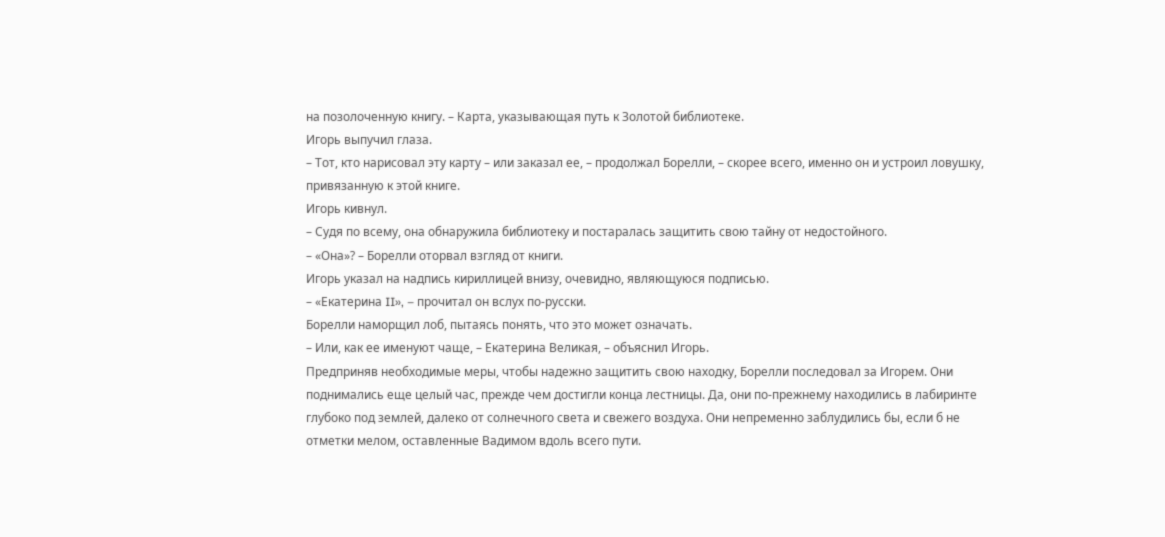на позолоченную книгу. – Карта, указывающая путь к Золотой библиотеке.
Игорь выпучил глаза.
– Тот, кто нарисовал эту карту – или заказал ее, – продолжал Борелли, – скорее всего, именно он и устроил ловушку, привязанную к этой книге.
Игорь кивнул.
– Судя по всему, она обнаружила библиотеку и постаралась защитить свою тайну от недостойного.
– «Она»? – Борелли оторвал взгляд от книги.
Игорь указал на надпись кириллицей внизу, очевидно, являющуюся подписью.
– «Екатерина II», – прочитал он вслух по-русски.
Борелли наморщил лоб, пытаясь понять, что это может означать.
– Или, как ее именуют чаще, – Екатерина Великая, – объяснил Игорь.
Предприняв необходимые меры, чтобы надежно защитить свою находку, Борелли последовал за Игорем. Они поднимались еще целый час, прежде чем достигли конца лестницы. Да, они по-прежнему находились в лабиринте глубоко под землей, далеко от солнечного света и свежего воздуха. Они непременно заблудились бы, если б не отметки мелом, оставленные Вадимом вдоль всего пути.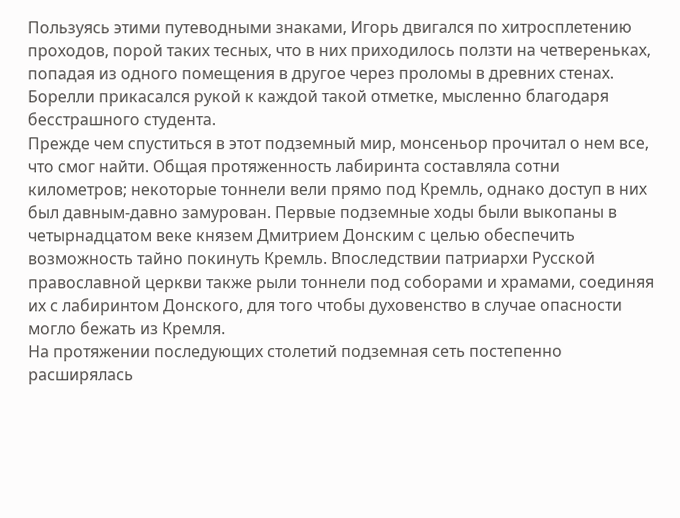Пользуясь этими путеводными знаками, Игорь двигался по хитросплетению проходов, порой таких тесных, что в них приходилось ползти на четвереньках, попадая из одного помещения в другое через проломы в древних стенах.
Борелли прикасался рукой к каждой такой отметке, мысленно благодаря бесстрашного студента.
Прежде чем спуститься в этот подземный мир, монсеньор прочитал о нем все, что смог найти. Общая протяженность лабиринта составляла сотни километров; некоторые тоннели вели прямо под Кремль, однако доступ в них был давным-давно замурован. Первые подземные ходы были выкопаны в четырнадцатом веке князем Дмитрием Донским с целью обеспечить возможность тайно покинуть Кремль. Впоследствии патриархи Русской православной церкви также рыли тоннели под соборами и храмами, соединяя их с лабиринтом Донского, для того чтобы духовенство в случае опасности могло бежать из Кремля.
На протяжении последующих столетий подземная сеть постепенно расширялась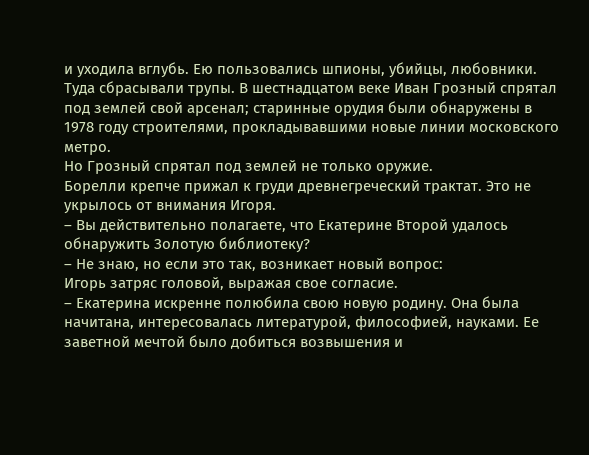и уходила вглубь. Ею пользовались шпионы, убийцы, любовники. Туда сбрасывали трупы. В шестнадцатом веке Иван Грозный спрятал под землей свой арсенал; старинные орудия были обнаружены в 1978 году строителями, прокладывавшими новые линии московского метро.
Но Грозный спрятал под землей не только оружие.
Борелли крепче прижал к груди древнегреческий трактат. Это не укрылось от внимания Игоря.
– Вы действительно полагаете, что Екатерине Второй удалось обнаружить Золотую библиотеку?
– Не знаю, но если это так, возникает новый вопрос:
Игорь затряс головой, выражая свое согласие.
– Екатерина искренне полюбила свою новую родину. Она была начитана, интересовалась литературой, философией, науками. Ее заветной мечтой было добиться возвышения и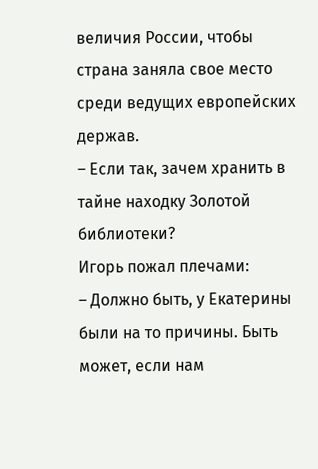величия России, чтобы страна заняла свое место среди ведущих европейских держав.
– Если так, зачем хранить в тайне находку Золотой библиотеки?
Игорь пожал плечами:
– Должно быть, у Екатерины были на то причины. Быть может, если нам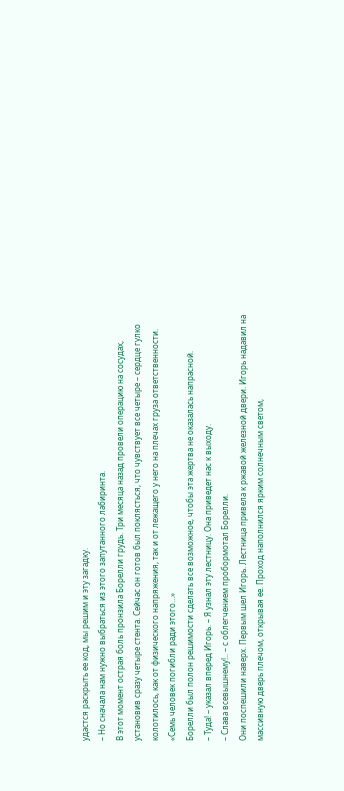удастся раскрыть ее код, мы решим и эту загадку.
– Но сначала нам нужно выбраться из этого запутанного лабиринта.
В этот момент острая боль пронзила Борелли грудь. Три месяца назад провели операцию на сосудах, установив сразу четыре стента. Сейчас он готов был поклясться, что чувствует все четыре – сердце гулко колотилось, как от физического напряжения, так и от лежащего у него на плечах груза ответственности.
«Семь человек погибли ради этого…»
Борелли был полон решимости сделать все возможное, чтобы эта жертва не оказалась напрасной.
– Туда! – указал вперед Игорь. – Я узнал эту лестницу. Она приведет нас к выходу.
– Слава всевышнему!.. – с облегчением пробормотал Борелли.
Они поспешили наверх. Первым шел Игорь. Лестница привела к ржавой железной двери. Игорь надавил на массивную дверь плечом, открывая ее. Проход наполнился ярким солнечным светом,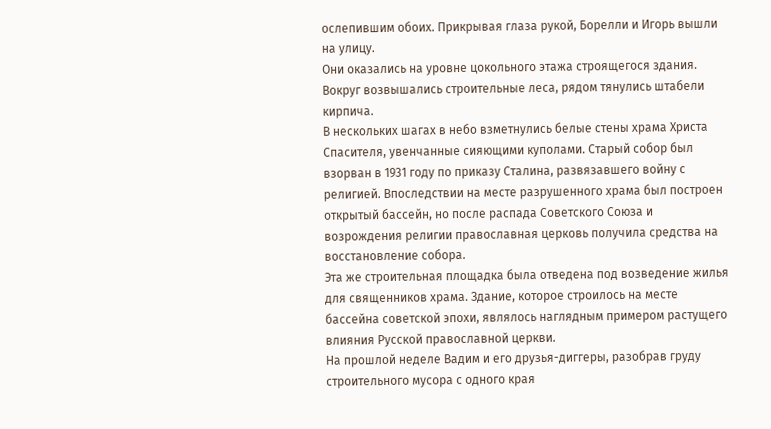ослепившим обоих. Прикрывая глаза рукой, Борелли и Игорь вышли на улицу.
Они оказались на уровне цокольного этажа строящегося здания. Вокруг возвышались строительные леса, рядом тянулись штабели кирпича.
В нескольких шагах в небо взметнулись белые стены храма Христа Спасителя, увенчанные сияющими куполами. Старый собор был взорван в 1931 году по приказу Сталина, развязавшего войну с религией. Впоследствии на месте разрушенного храма был построен открытый бассейн, но после распада Советского Союза и возрождения религии православная церковь получила средства на восстановление собора.
Эта же строительная площадка была отведена под возведение жилья для священников храма. Здание, которое строилось на месте бассейна советской эпохи, являлось наглядным примером растущего влияния Русской православной церкви.
На прошлой неделе Вадим и его друзья-диггеры, разобрав груду строительного мусора с одного края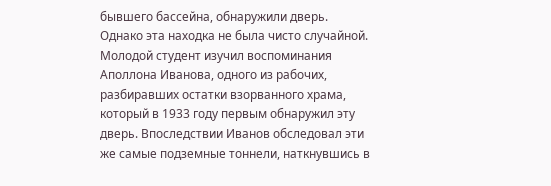бывшего бассейна, обнаружили дверь. Однако эта находка не была чисто случайной. Молодой студент изучил воспоминания Аполлона Иванова, одного из рабочих, разбиравших остатки взорванного храма, который в 1933 году первым обнаружил эту дверь. Впоследствии Иванов обследовал эти же самые подземные тоннели, наткнувшись в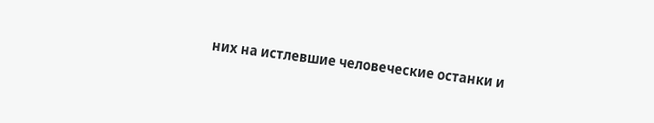них на истлевшие человеческие останки и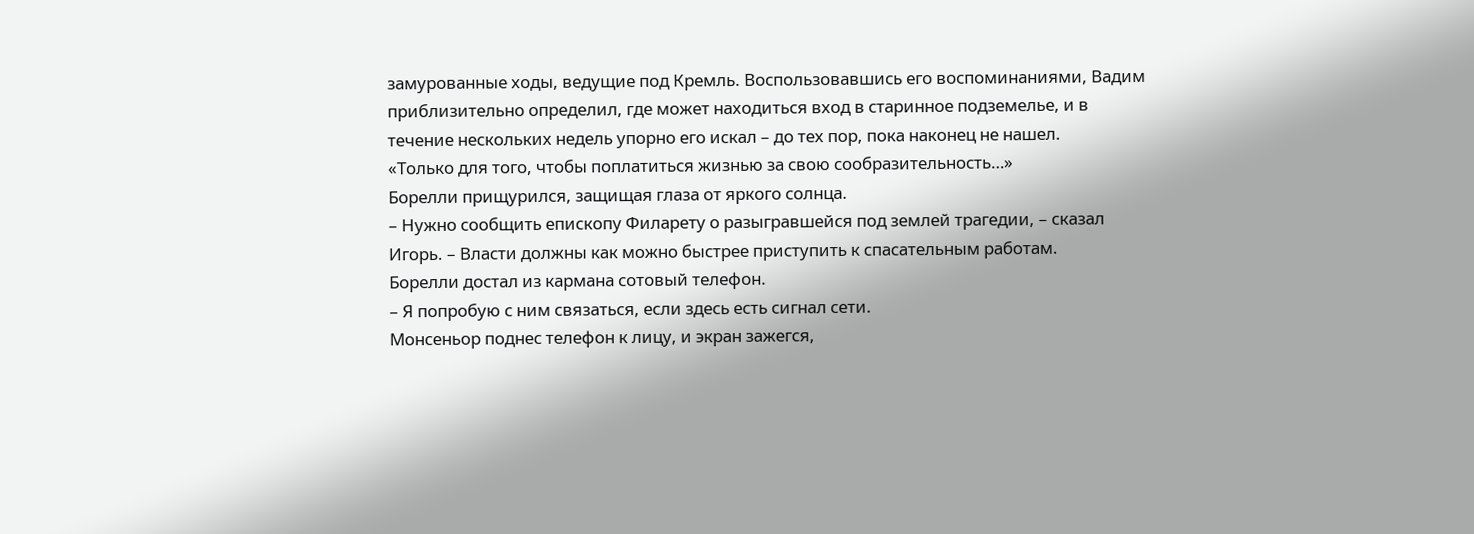замурованные ходы, ведущие под Кремль. Воспользовавшись его воспоминаниями, Вадим приблизительно определил, где может находиться вход в старинное подземелье, и в течение нескольких недель упорно его искал – до тех пор, пока наконец не нашел.
«Только для того, чтобы поплатиться жизнью за свою сообразительность…»
Борелли прищурился, защищая глаза от яркого солнца.
– Нужно сообщить епископу Филарету о разыгравшейся под землей трагедии, – сказал Игорь. – Власти должны как можно быстрее приступить к спасательным работам.
Борелли достал из кармана сотовый телефон.
– Я попробую с ним связаться, если здесь есть сигнал сети.
Монсеньор поднес телефон к лицу, и экран зажегся,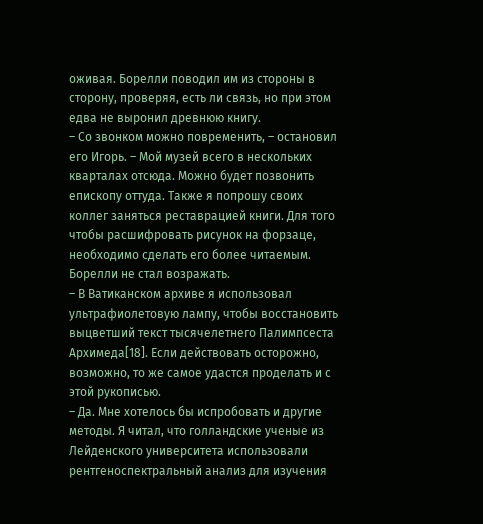оживая. Борелли поводил им из стороны в сторону, проверяя, есть ли связь, но при этом едва не выронил древнюю книгу.
– Со звонком можно повременить, – остановил его Игорь. – Мой музей всего в нескольких кварталах отсюда. Можно будет позвонить епископу оттуда. Также я попрошу своих коллег заняться реставрацией книги. Для того чтобы расшифровать рисунок на форзаце, необходимо сделать его более читаемым.
Борелли не стал возражать.
– В Ватиканском архиве я использовал ультрафиолетовую лампу, чтобы восстановить выцветший текст тысячелетнего Палимпсеста Архимеда[18]. Если действовать осторожно, возможно, то же самое удастся проделать и с этой рукописью.
– Да. Мне хотелось бы испробовать и другие методы. Я читал, что голландские ученые из Лейденского университета использовали рентгеноспектральный анализ для изучения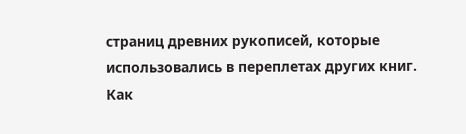страниц древних рукописей, которые использовались в переплетах других книг. Как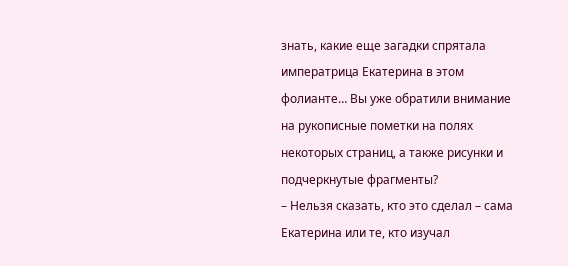знать, какие еще загадки спрятала императрица Екатерина в этом фолианте… Вы уже обратили внимание на рукописные пометки на полях некоторых страниц, а также рисунки и подчеркнутые фрагменты?
– Нельзя сказать, кто это сделал – сама Екатерина или те, кто изучал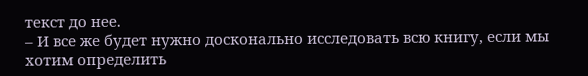текст до нее.
– И все же будет нужно досконально исследовать всю книгу, если мы хотим определить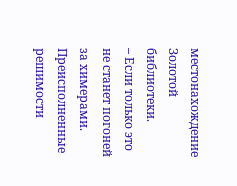местонахождение Золотой библиотеки.
– Если только это не станет погоней за химерами.
Преисполненные решимости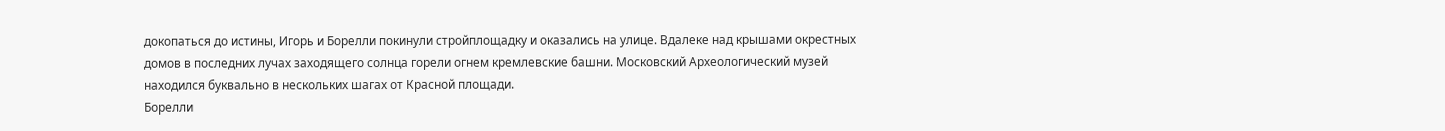докопаться до истины, Игорь и Борелли покинули стройплощадку и оказались на улице. Вдалеке над крышами окрестных домов в последних лучах заходящего солнца горели огнем кремлевские башни. Московский Археологический музей находился буквально в нескольких шагах от Красной площади.
Борелли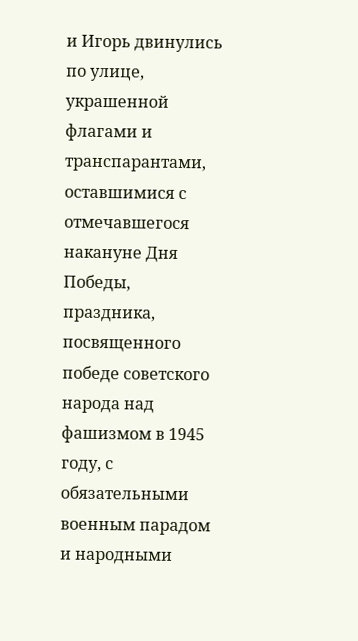и Игорь двинулись по улице, украшенной флагами и транспарантами, оставшимися с отмечавшегося накануне Дня Победы, праздника, посвященного победе советского народа над фашизмом в 1945 году, с обязательными военным парадом и народными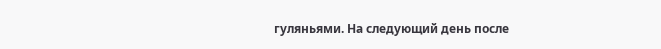гуляньями. На следующий день после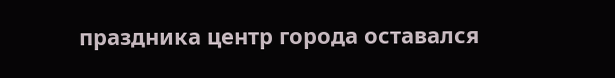праздника центр города оставался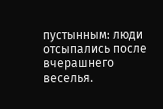пустынным: люди отсыпались после вчерашнего веселья.